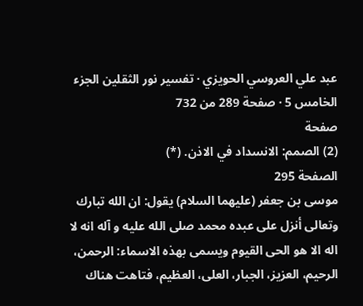عبد علي العروسي الحويزي · تفسير نور الثقلين الجزء الخامس 5 · صفحة 289 من 732
صفحة
(2) الصمم: الانسداد في الاذن. (*)
الصفحة 295
موسى بن جعفر (عليهما السلام) يقول: ان الله تبارك وتعالى أنزل على عبده محمد صلى الله عليه و آله انه لا اله الا هو الحى القيوم ويسمى بهذه الاسماء: الرحمن، الرحيم، العزيز، الجبار، العلى، العظيم، فتاهت هناك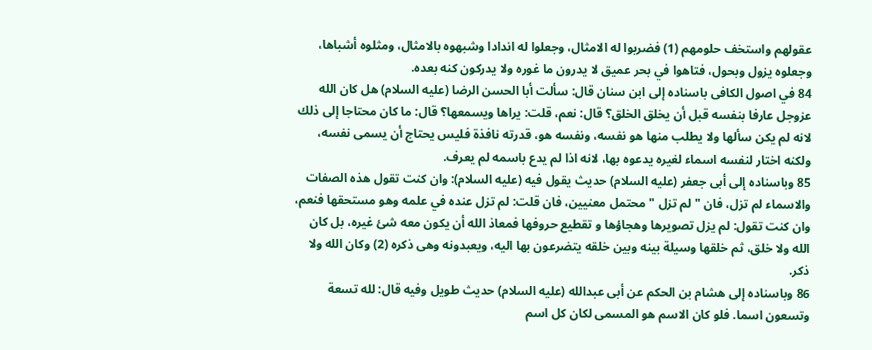عقولهم واستخف حلومهم (1) فضربوا له الامثال، وجعلوا له اندادا وشبهوه بالامثال، ومثلوه أشباها، وجعلوه يزول وبحول، فتاهوا في بحر عميق لا يدرون ما غوره ولا يدركون كنه بعده.
84 في اصول الكافى باسناده إلى ابن سنان قال: سألت أبا الحسن الرضا (عليه السلام) هل كان الله عزوجل عارفا بنفسه قبل أن يخلق الخلق؟ قال: نعم، قلت: يراها ويسمعها؟ قال: ما كان محتاجا إلى ذلك لانه لم يكن سألها ولا يطلب منها هو نفسه، ونفسه هو، قدرته نافذة فليس يحتاج أن يسمى نفسه، ولكنه اختار لنفسه اسماء لغيره يدعوه بها، لانه اذا لم يدع باسمه لم يعرف.
85 وباسناده إلى أبى جعفر (عليه السلام) حديث يقول فيه (عليه السلام): وان كنت تقول هذه الصفات والاسماء لم تزل، فان " لم تزل " محتمل معنيين، فان قلت: لم تزل عنده في علمه وهو مستحقها فنعم، وان كنت تقول: لم يزل تصويرها وهجاؤها و تقطيع حروفها فمعاذ الله أن يكون معه شئ غيره، بل كان الله ولا خلق، ثم خلقها وسيلة بينه وبين خلقه يتضرعون بها اليه، ويعبدونه وهى ذكره (2) وكان الله ولا ذكر.
86 وباسناده إلى هشام بن الحكم عن أبى عبدالله (عليه السلام) حديث طويل وفيه قال: لله تسعة وتسعون اسما. فلو كان الاسم هو المسمى لكان كل اسم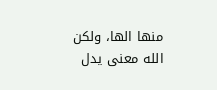منها الها، ولكن الله معنى يدل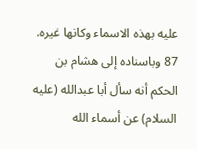عليه بهذه الاسماء وكانها غيره.
87 وباسناده إلى هشام بن الحكم أنه سأل أبا عبدالله (عليه السلام) عن أسماء الله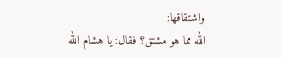واشتقاقها:
الله مما هو مشتق؟ فقال: يا هشام الله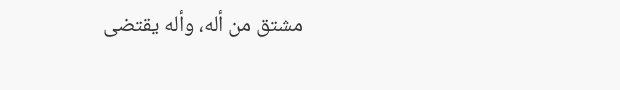مشتق من أله، وأله يقتضى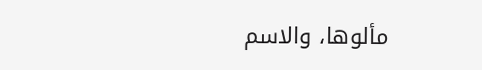مألوها، والاسم